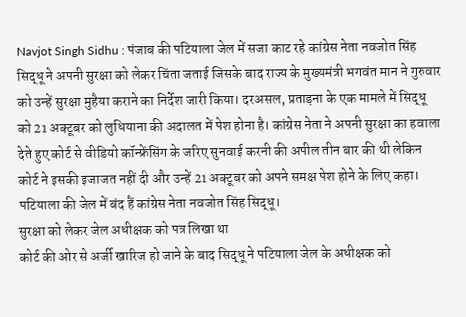Navjot Singh Sidhu : पंजाब की पटियाला जेल में सजा काट रहे कांग्रेस नेता नवजोत सिंह सिद्धू ने अपनी सुरक्षा को लेकर चिंता जताई जिसके बाद राज्य के मुख्यमंत्री भगवंत मान ने गुरुवार को उन्हें सुरक्षा मुहैया कराने का निर्देश जारी किया। दरअसल, प्रताड़ना के एक मामले में सिद्धू को 21 अक्टूबर को लुधियाना की अदालत में पेश होना है। कांग्रेस नेता ने अपनी सुरक्षा का हवाला देते हुए कोर्ट से वीडियो कॉन्फ्रेंसिंग के जरिए सुनवाई करनी की अपील तीन बार की थी लेकिन कोर्ट ने इसकी इजाजत नहीं दी और उन्हें 21 अक्टूबर को अपने समक्ष पेश होने के लिए कहा।
पटियाला की जेल में बंद हैं कांग्रेस नेता नवजोत सिंह सिद्धू।
सुरक्षा को लेकर जेल अधीक्षक को पत्र लिखा था
कोर्ट की ओर से अर्जी खारिज हो जाने के बाद सिद्धू ने पटियाला जेल के अधीक्षक को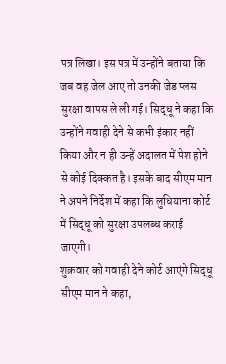पत्र लिखा। इस पत्र में उन्होंने बताया कि जब वह जेल आए तो उनकी जेड प्लस सुरक्षा वापस ले ली गई। सिद्धू ने कहा कि उन्होंने गवाही देने से कभी इंकार नहीं किया और न ही उन्हें अदालत में पेश होने से कोई दिक्कत है। इसके बाद सीएम मान ने अपने निर्देश में कहा कि लुधियाना कोर्ट में सिद्धू को सुरक्षा उपलब्ध कराई जाएगी।
शुक्रवार को गवाही देने कोर्ट आएंगे सिद्धू
सीएम मान ने कहा,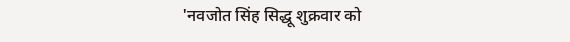'नवजोत सिंह सिद्धू शुक्रवार को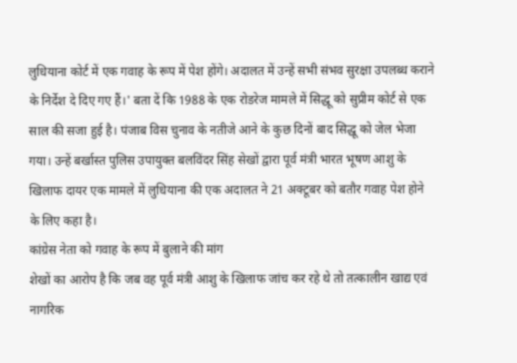लुधियाना कोर्ट में एक गवाह के रूप में पेश होंगे। अदालत में उन्हें सभी संभव सुरक्षा उपलब्ध कराने के निर्देश दे दिए गए हैं।' बता दें कि 1988 के एक रोडरेज मामले में सिद्धू को सुप्रीम कोर्ट से एक साल की सजा हुई है। पंजाब विस चुनाव के नतीजे आने के कुछ दिनों बाद सिद्धू को जेल भेजा गया। उन्हें बर्खास्त पुलिस उपायुक्त बलविंदर सिंह सेखों द्वारा पूर्व मंत्री भारत भूषण आशु के खिलाफ दायर एक मामले में लुधियाना की एक अदालत ने 21 अक्टूबर को बतौर गवाह पेश होने के लिए कहा है।
कांग्रेस नेता को गवाह के रूप में बुलाने की मांग
शेखों का आरोप है कि जब वह पूर्व मंत्री आशु के खिलाफ जांच कर रहे थे तो तत्कालीन खाद्य एवं नागरिक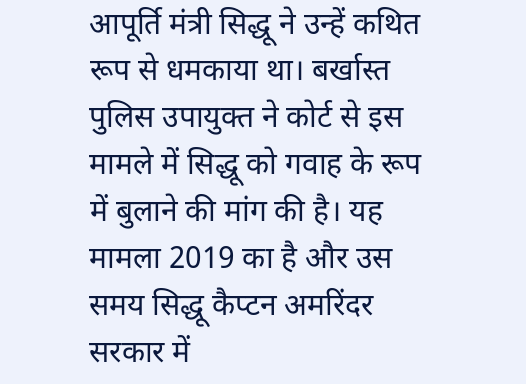आपूर्ति मंत्री सिद्धू ने उन्हें कथित रूप से धमकाया था। बर्खास्त पुलिस उपायुक्त ने कोर्ट से इस मामले में सिद्धू को गवाह के रूप में बुलाने की मांग की है। यह मामला 2019 का है और उस समय सिद्धू कैप्टन अमरिंदर सरकार में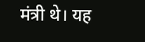मंत्री थे। यह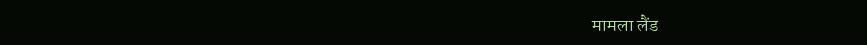मामला लैंड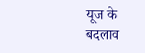यूज के बदलाव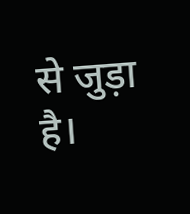से जुड़ा है।